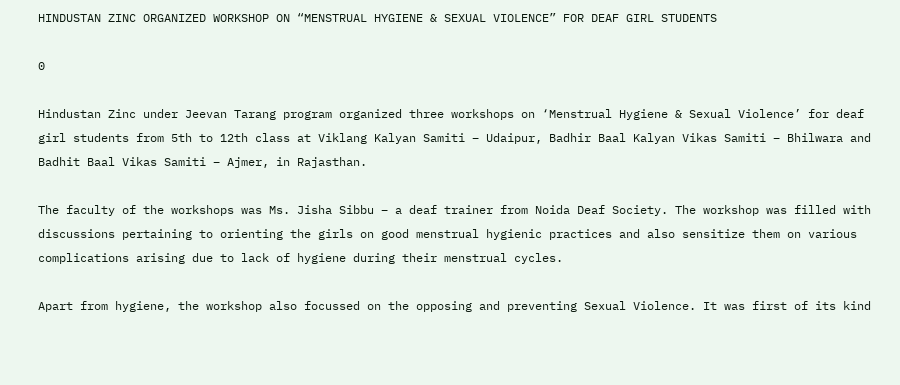HINDUSTAN ZINC ORGANIZED WORKSHOP ON “MENSTRUAL HYGIENE & SEXUAL VIOLENCE” FOR DEAF GIRL STUDENTS

0

Hindustan Zinc under Jeevan Tarang program organized three workshops on ‘Menstrual Hygiene & Sexual Violence’ for deaf girl students from 5th to 12th class at Viklang Kalyan Samiti – Udaipur, Badhir Baal Kalyan Vikas Samiti – Bhilwara and Badhit Baal Vikas Samiti – Ajmer, in Rajasthan.

The faculty of the workshops was Ms. Jisha Sibbu – a deaf trainer from Noida Deaf Society. The workshop was filled with discussions pertaining to orienting the girls on good menstrual hygienic practices and also sensitize them on various complications arising due to lack of hygiene during their menstrual cycles.

Apart from hygiene, the workshop also focussed on the opposing and preventing Sexual Violence. It was first of its kind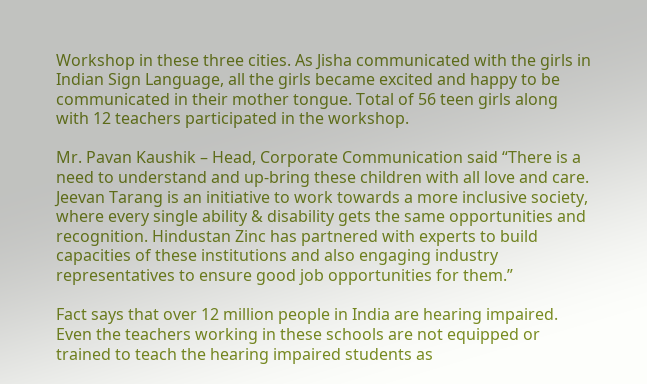Workshop in these three cities. As Jisha communicated with the girls in Indian Sign Language, all the girls became excited and happy to be communicated in their mother tongue. Total of 56 teen girls along with 12 teachers participated in the workshop.

Mr. Pavan Kaushik – Head, Corporate Communication said “There is a need to understand and up-bring these children with all love and care. Jeevan Tarang is an initiative to work towards a more inclusive society, where every single ability & disability gets the same opportunities and recognition. Hindustan Zinc has partnered with experts to build capacities of these institutions and also engaging industry representatives to ensure good job opportunities for them.”

Fact says that over 12 million people in India are hearing impaired. Even the teachers working in these schools are not equipped or trained to teach the hearing impaired students as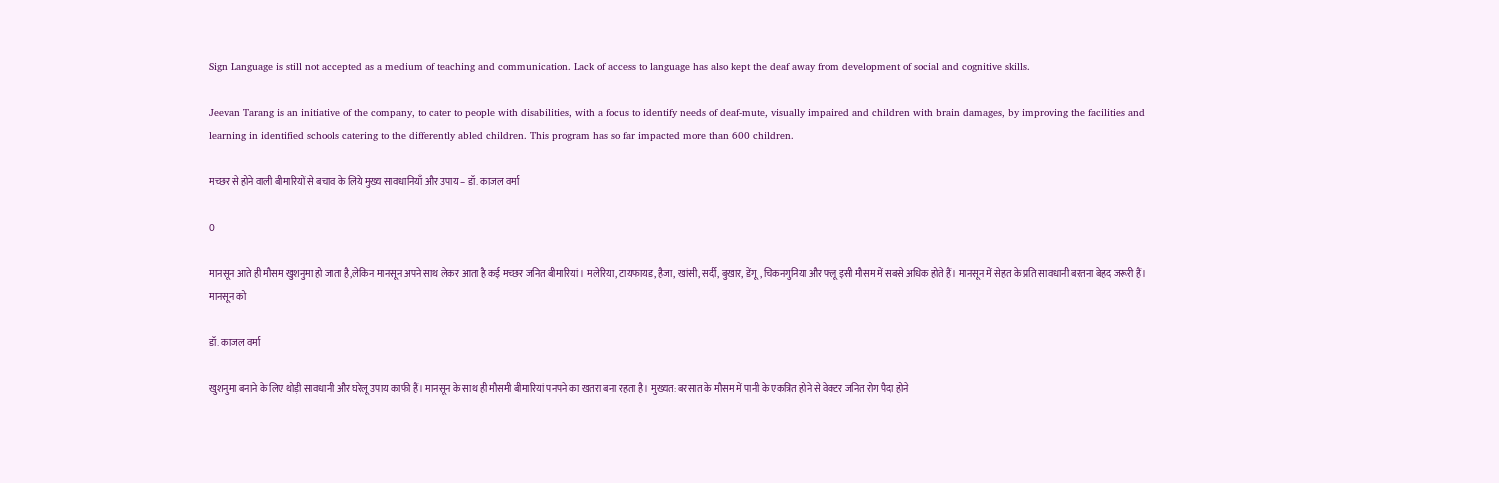Sign Language is still not accepted as a medium of teaching and communication. Lack of access to language has also kept the deaf away from development of social and cognitive skills.

Jeevan Tarang is an initiative of the company, to cater to people with disabilities, with a focus to identify needs of deaf-mute, visually impaired and children with brain damages, by improving the facilities and learning in identified schools catering to the differently abled children. This program has so far impacted more than 600 children.

मच्छर से होने वाली बीमारियों से बचाव के लिये मुख्य सावधानियाँ और उपाय – डॉ. काजल वर्मा

0

मानसून आते ही मौसम खुशनुमा हो जाता है,लेकिन मानसून अपने साथ लेकर आता है कई मच्छर जनित बीमारियां। मलेरिया, टायफायड, हैजा, खांसी, सर्दी, बुखार, डेंगू, चिकनगुनिया और फ्लू इसी मौसम में सबसे अधिक होते हैं। मानसून में सेहत के प्रति सावधानी बरतना बेहद जरूरी हैं। मानसून को

डॉ. काजल वर्मा

खुशनुमा बनाने के लिए थोड़ी सावधानी और घरेलू उपाय काफी हैं। मानसून के साथ ही मौसमी बीमारियां पनपने का खतरा बना रहता है। मुख्यत: बरसात के मौसम में पानी के एकत्रित होने से वेक्टर जनित रोग पैदा होने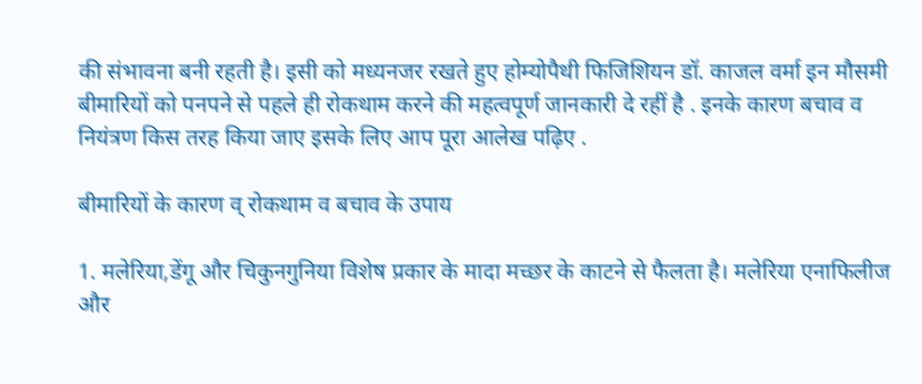की संभावना बनी रहती है। इसी को मध्यनजर रखते हुए होम्योपैथी फिजिशियन डॉ. काजल वर्मा इन मौसमी बीमारियों को पनपने से पहले ही रोकथाम करने की महत्वपूर्ण जानकारी दे रहीं है . इनके कारण बचाव व नियंत्रण किस तरह किया जाए इसके लिए आप पूरा आलेख पढ़िए .

बीमारियों के कारण व् रोकथाम व बचाव के उपाय

1. मलेरिया,डेंगू और चिकुनगुनिया विशेष प्रकार के मादा मच्छर के काटने से फैलता है। मलेरिया एनाफिलीज और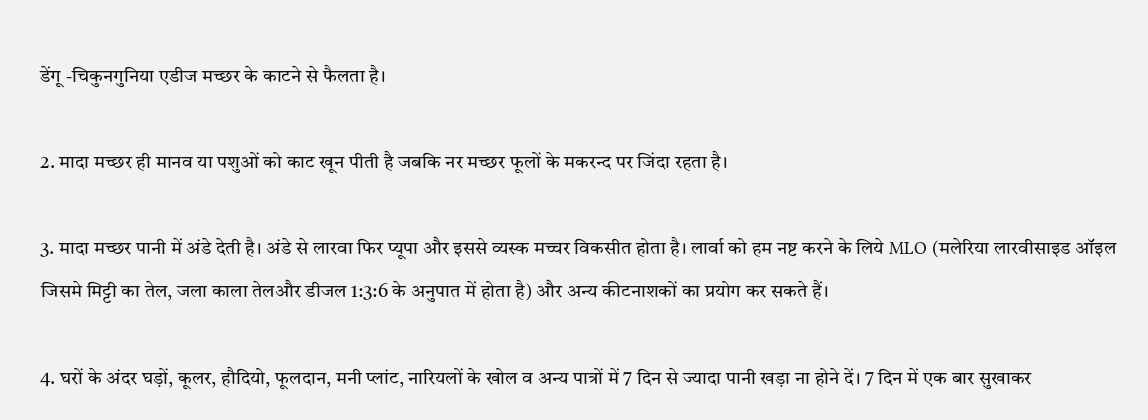डेंगू -चिकुनगुनिया एडीज मच्छर के काटने से फैलता है।

2. मादा मच्छर ही मानव या पशुओं को काट खून पीती है जबकि नर मच्छर फूलों के मकरन्द पर जिंदा रहता है।

3. मादा मच्छर पानी में अंडे देती है। अंडे से लारवा फिर प्यूपा और इससे व्यस्क मच्चर विकसीत होता है। लार्वा को हम नष्ट करने के लिये MLO (मलेरिया लारवीसाइड ऑइल जिसमे मिट्टी का तेल, जला काला तेलऔर डीजल 1:3:6 के अनुपात में होता है) और अन्य कीटनाशकों का प्रयोग कर सकते हैं।

4. घरों के अंदर घड़ों, कूलर, हौदियो, फूलदान, मनी प्लांट, नारियलों के खोल व अन्य पात्रों में 7 दिन से ज्यादा पानी खड़ा ना होने दें। 7 दिन में एक बार सुखाकर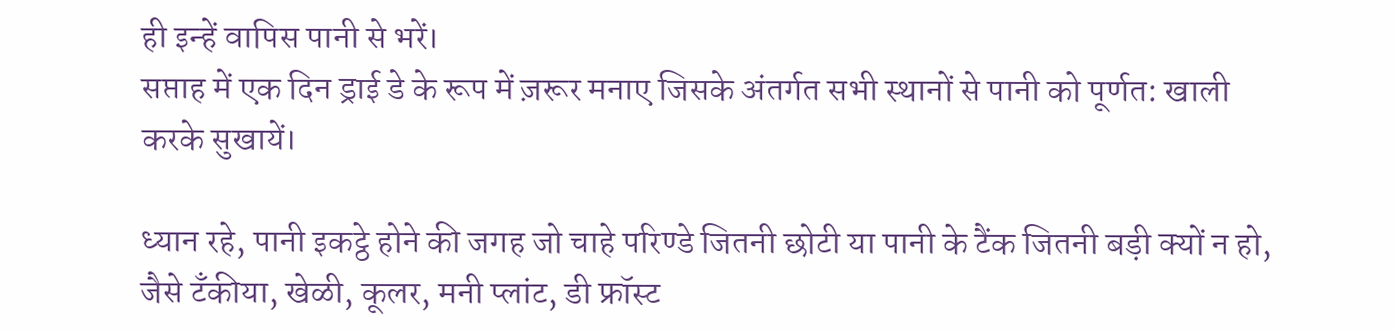ही इन्हें वापिस पानी से भरें।
सप्ताह में एक दिन ड्राई डे के रूप में ज़रूर मनाए जिसके अंतर्गत सभी स्थानों से पानी को पूर्णत: खाली करके सुखायें।

ध्यान रहे, पानी इकट्ठे होने की जगह जो चाहे परिण्डे जितनी छोटी या पानी के टैंक जितनी बड़ी क्यों न हो, जैसे टँकीया, खेळी, कूलर, मनी प्लांट, डी फ्रॉस्ट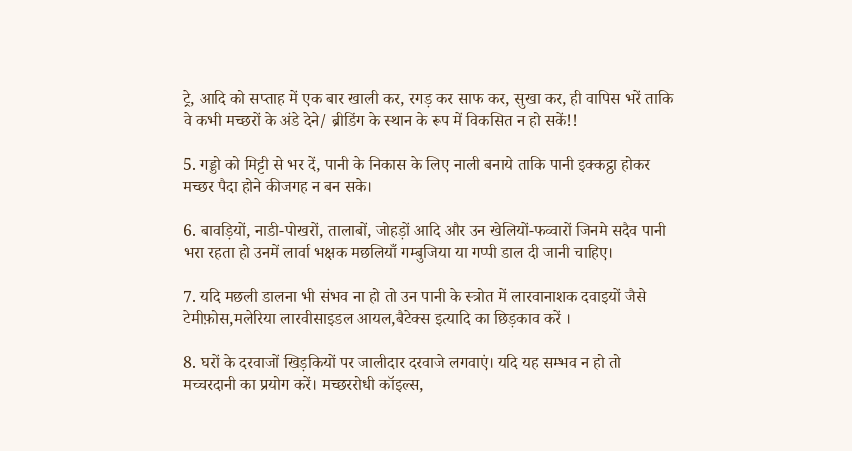ट्रे, आदि को सप्ताह में एक बार खाली कर, रगड़ कर साफ कर, सुखा कर, ही वापिस भरें ताकि वे कभी मच्छरों के अंडे देने/ ब्रीडिंग के स्थान के रूप में विकसित न हो सकें!!

5. गड्डो को मिट्टी से भर दें, पानी के निकास के लिए नाली बनाये ताकि पानी इक्कट्ठा होकर मच्छर पैदा होने कीजगह न बन सके।

6. बावड़ियों, नाडी-पोखरों, तालाबों, जोहड़ों आदि और उन खेलियों-फव्वारों जिनमे सदैव पानी भरा रहता हो उनमें लार्वा भक्षक मछलियाँ गम्बुजिया या गप्पी डाल दी जानी चाहिए।

7. यदि मछली डालना भी संभव ना हो तो उन पानी के स्त्रोत में लारवानाशक दवाइयों जैसे टेमीफ़ोस,मलेरिया लारवीसाइडल आयल,बैटेक्स इत्यादि का छिड़काव करें ।

8. घरों के दरवाजों खिड़कियों पर जालीदार दरवाजे लगवाएं। यदि यह सम्भव न हो तो मच्चरदानी का प्रयोग करें। मच्छररोधी कॉइल्स,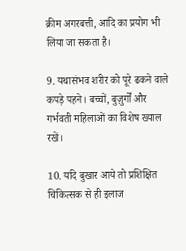क्रीम अगरबत्ती, आदि का प्रयोग भी लिया जा सकता है।

9. यथासंभव शरीर को पूरे ढकने वाले कपड़े पहने। बच्चों, बुज़ुर्गों और गर्भवती महिलाओं का विशेष ख्याल रखें।

10. यदि बुखार आये तो प्रशिक्षित चिकित्सक से ही इलाज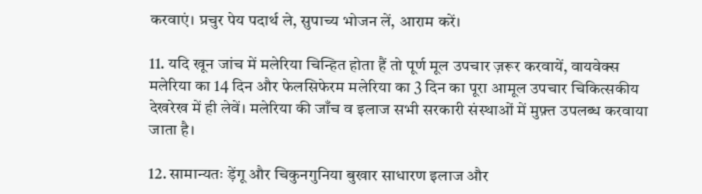करवाएं। प्रचुर पेय पदार्थ ले, सुपाच्य भोजन लें, आराम करें।

11. यदि खून जांच में मलेरिया चिन्हित होता हैं तो पूर्ण मूल उपचार ज़रूर करवायें, वायवेक्स मलेरिया का 14 दिन और फेलसिफेरम मलेरिया का 3 दिन का पूरा आमूल उपचार चिकित्सकीय देखरेख में ही लेवें। मलेरिया की जाँच व इलाज सभी सरकारी संस्थाओं में मुफ़्त उपलब्ध करवाया जाता है।

12. सामान्यतः ड़ेंगू और चिकुनगुनिया बुखार साधारण इलाज और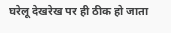घरेलू देखरेख पर ही ठीक हो जाता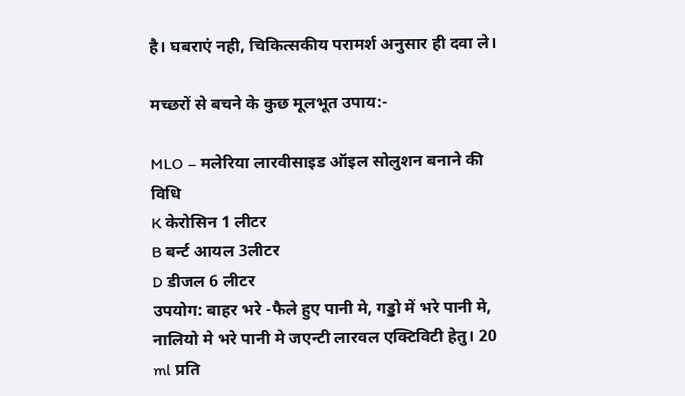है। घबराएं नही, चिकित्सकीय परामर्श अनुसार ही दवा ले।

मच्छरों से बचने के कुछ मूलभूत उपाय:-

MLO – मलेरिया लारवीसाइड ऑइल सोलुशन बनाने की विधि
K केरोसिन 1 लीटर
B बर्न्ट आयल 3लीटर
D डीजल 6 लीटर
उपयोग: बाहर भरे -फैले हुए पानी मे, गड्डो में भरे पानी मे, नालियो मे भरे पानी मे जएन्टी लारवल एक्टिविटी हेतु। 20 ml प्रति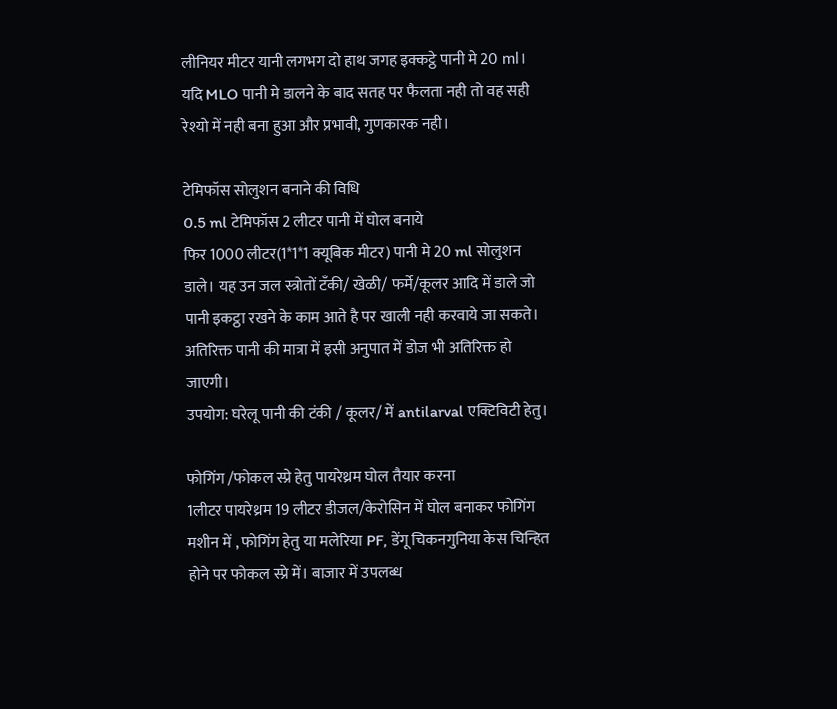लीनियर मीटर यानी लगभग दो हाथ जगह इक्कट्ठे पानी मे 20 ml। यदि MLO पानी मे डालने के बाद सतह पर फैलता नही तो वह सही रेश्यो में नही बना हुआ और प्रभावी, गुणकारक नही।

टेमिफॉस सोलुशन बनाने की विधि
0.5 ml टेमिफॉस 2 लीटर पानी में घोल बनाये
फिर 1000 लीटर(1*1*1 क्यूबिक मीटर) पानी मे 20 ml सोलुशन डाले। यह उन जल स्त्रोतों टँकी/ खेळी/ फर्मे/कूलर आदि में डाले जो पानी इकट्ठा रखने के काम आते है पर खाली नही करवाये जा सकते। अतिरिक्त पानी की मात्रा में इसी अनुपात में डोज भी अतिरिक्त हो जाएगी।
उपयोग: घरेलू पानी की टंकी / कूलर/ में antilarval एक्टिविटी हेतु।

फोगिंग /फोकल स्प्रे हेतु पायरेथ्रम घोल तैयार करना
1लीटर पायरेथ्रम 19 लीटर डीजल/केरोसिन में घोल बनाकर फोगिंग मशीन में , फोगिंग हेतु या मलेरिया PF, डेंगू चिकनगुनिया केस चिन्हित होने पर फोकल स्प्रे में। बाजार में उपलब्ध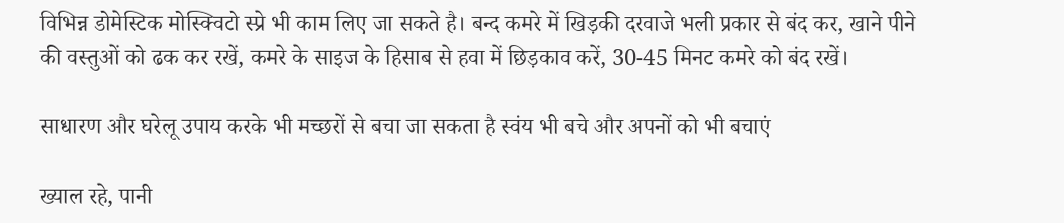विभिन्न डोमेस्टिक मोस्क्विटो स्प्रे भी काम लिए जा सकते है। बन्द कमरे में खिड़की दरवाजे भली प्रकार से बंद कर, खाने पीने की वस्तुओं को ढक कर रखें, कमरे के साइज के हिसाब से हवा में छिड़काव करें, 30-45 मिनट कमरे को बंद रखें।

साधारण और घरेलू उपाय करके भी मच्छरों से बचा जा सकता है स्वंय भी बचे और अपनों को भी बचाएं

ख्याल रहे, पानी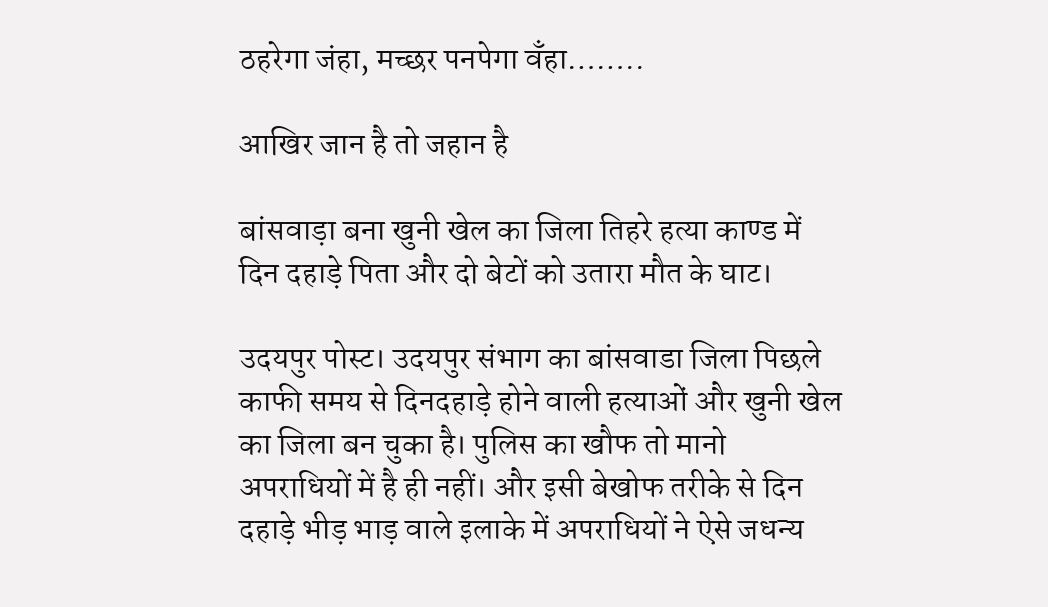ठहरेगा जंहा, मच्छर पनपेगा वँहा……..

आखिर जान है तो जहान है

बांसवाड़ा बना खुनी खेल का जिला तिहरे हत्या काण्ड में दिन दहाड़े पिता और दो बेटों को उतारा मौत के घाट।

उदयपुर पोस्ट। उदयपुर संभाग का बांसवाडा जिला पिछले काफी समय से दिनदहाड़े होने वाली हत्याओं और खुनी खेल का जिला बन चुका है। पुलिस का खौफ तो मानो अपराधियों में है ही नहीं। और इसी बेखोफ तरीके से दिन दहाड़े भीड़ भाड़ वाले इलाके में अपराधियों ने ऐसे जधन्य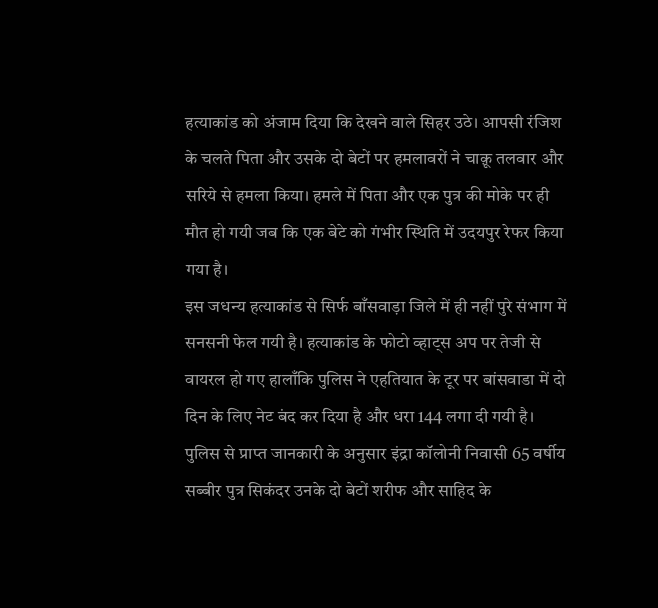हत्याकांड को अंजाम दिया कि देखने वाले सिहर उठे। आपसी रंजिश के चलते पिता और उसके दो बेटों पर हमलावरों ने चाक़ू तलवार और सरिये से हमला किया। हमले में पिता और एक पुत्र की मोके पर ही मौत हो गयी जब कि एक बेटे को गंभीर स्थिति में उदयपुर रेफर किया गया है।
इस जधन्य हत्याकांड से सिर्फ बाँसवाड़ा जिले में ही नहीं पुरे संभाग में सनसनी फेल गयी है। हत्याकांड के फोटो व्हाट्स अप पर तेजी से वायरल हो गए हालाँकि पुलिस ने एहतियात के टूर पर बांसवाडा में दो दिन के लिए नेट बंद कर दिया है और धरा 144 लगा दी गयी है।
पुलिस से प्राप्त जानकारी के अनुसार इंद्रा कॉलोनी निवासी 65 वर्षीय सब्बीर पुत्र सिकंदर उनके दो बेटों शरीफ और साहिद के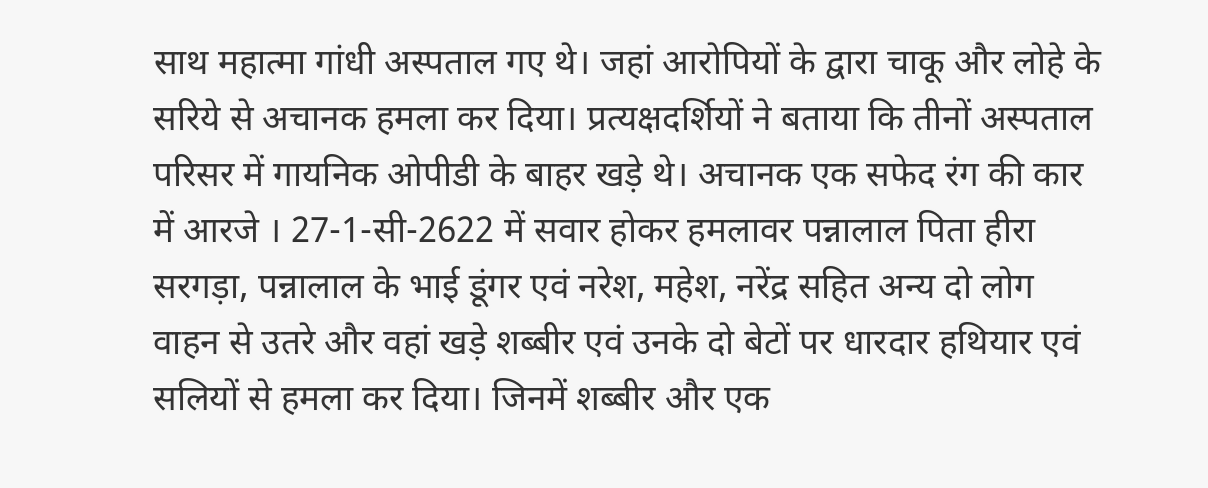साथ महात्मा गांधी अस्पताल गए थे। जहां आरोपियों के द्वारा चाकू और लोहे के सरिये से अचानक हमला कर दिया। प्रत्यक्षदर्शियों ने बताया कि तीनों अस्पताल परिसर में गायनिक ओपीडी के बाहर खड़े थे। अचानक एक सफेद रंग की कार में आरजे । 27-1-सी-2622 में सवार होकर हमलावर पन्नालाल पिता हीरा सरगड़ा, पन्नालाल के भाई डूंगर एवं नरेश, महेश, नरेंद्र सहित अन्य दो लोग वाहन से उतरे और वहां खड़े शब्बीर एवं उनके दो बेटों पर धारदार हथियार एवं सलियों से हमला कर दिया। जिनमें शब्बीर और एक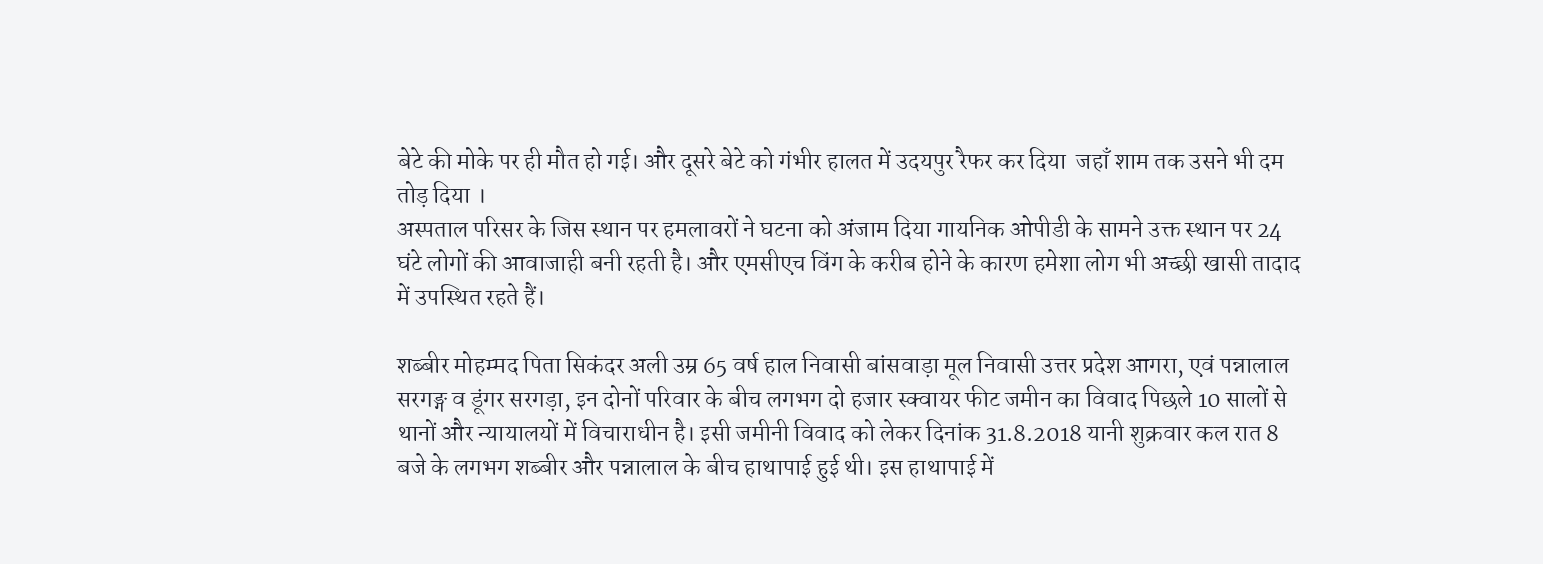बेटे की मोके पर ही मौत हो गई। और दूसरे बेटे को गंभीर हालत में उदयपुर रैफर कर दिया  जहाँ शाम तक उसने भी दम तोड़ दिया ।
अस्पताल परिसर के जिस स्थान पर हमलावरों ने घटना को अंजाम दिया गायनिक ओपीडी के सामने उक्त स्थान पर 24 घंटे लोगों की आवाजाही बनी रहती है। और एमसीएच विंग के करीब होने के कारण हमेशा लोग भी अच्छी खासी तादाद में उपस्थित रहते हैं।

शब्बीर मोहम्मद पिता सिकंदर अली उम्र 65 वर्ष हाल निवासी बांसवाड़ा मूल निवासी उत्तर प्रदेश आगरा, एवं पन्नालाल सरगङ्ग व डूंगर सरगड़ा, इन दोनों परिवार के बीच लगभग दो हजार स्क्वायर फीट जमीन का विवाद पिछले 10 सालों से थानों और न्यायालयों में विचाराधीन है। इसी जमीनी विवाद को लेकर दिनांक 31.8.2018 यानी शुक्रवार कल रात 8 बजे के लगभग शब्बीर और पन्नालाल के बीच हाथापाई हुई थी। इस हाथापाई में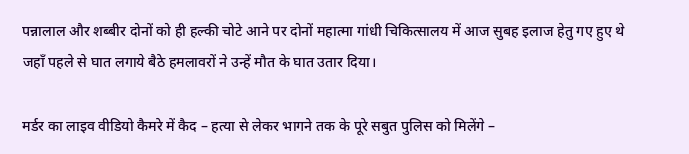पन्नालाल और शब्बीर दोनों को ही हल्की चोटे आने पर दोनों महात्मा गांधी चिकित्सालय में आज सुबह इलाज हेतु गए हुए थे जहाँ पहले से घात लगाये बैठे हमलावरों ने उन्हें मौत के घात उतार दिया।

मर्डर का लाइव वीडियो कैमरे में कैद – हत्या से लेकर भागने तक के पूरे सबुत पुलिस को मिलेंगे –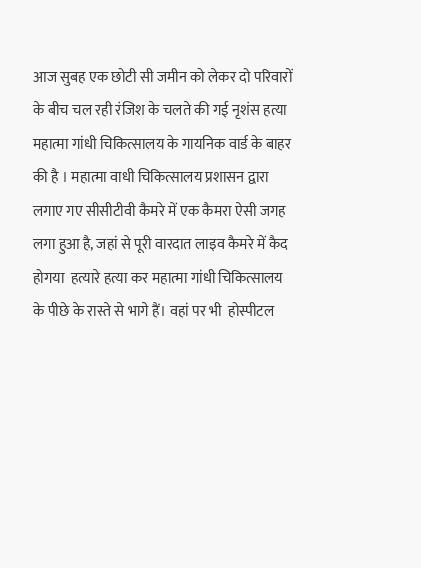आज सुबह एक छोटी सी जमीन को लेकर दो परिवारों के बीच चल रही रंजिश के चलते की गई नृशंस हत्या महात्मा गांधी चिकित्सालय के गायनिक वार्ड के बाहर की है । महात्मा वाधी चिकित्सालय प्रशासन द्वारा लगाए गए सीसीटीवी कैमरे में एक कैमरा ऐसी जगह लगा हुआ है, जहां से पूरी वारदात लाइव कैमरे में कैद होगया  हत्यारे हत्या कर महात्मा गांधी चिकित्सालय के पीछे के रास्ते से भागे हैं। वहां पर भी  होस्पीटल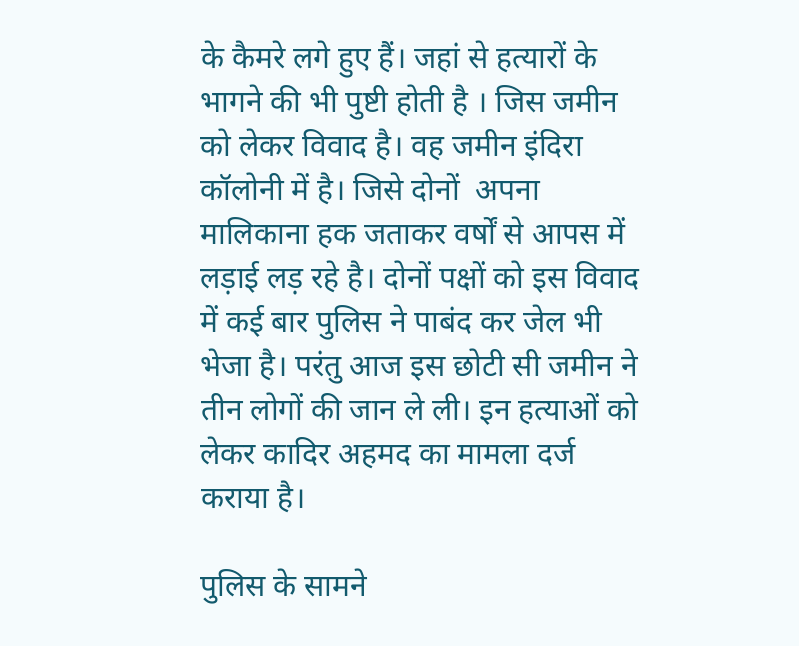के कैमरे लगे हुए हैं। जहां से हत्यारों के भागने की भी पुष्टी होती है । जिस जमीन को लेकर विवाद है। वह जमीन इंदिरा कॉलोनी में है। जिसे दोनों  अपना मालिकाना हक जताकर वर्षों से आपस में लड़ाई लड़ रहे है। दोनों पक्षों को इस विवाद में कई बार पुलिस ने पाबंद कर जेल भी भेजा है। परंतु आज इस छोटी सी जमीन ने तीन लोगों की जान ले ली। इन हत्याओं को लेकर कादिर अहमद का मामला दर्ज कराया है।

पुलिस के सामने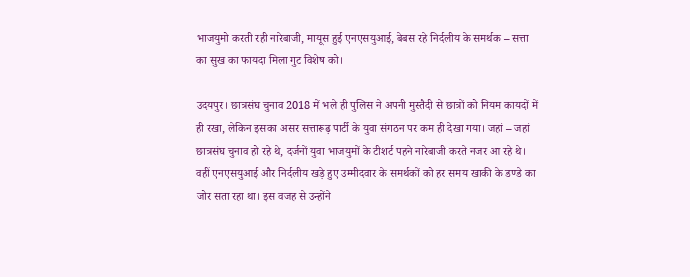भाजयुमो करती रही नारेबाजी, मायूस हुई एनएसयुआई, बेबस रहे निर्दलीय के समर्थक – सत्ता का सुख का फायदा मिला गुट विशेष को।

उदयपुर। छात्रसंघ चुनाव 2018 में भले ही पुलिस ने अपनी मुस्तैदी से छात्रों को नियम कायदों में ही रखा, लेकिन इसका असर सत्तारूढ़ पार्टी के युवा संगठन पर कम ही देखा गया। जहां – जहां छात्रसंघ चुनाव हो रहे थे, दर्जनों युवा भाजयुमों के टीशर्ट पहने नारेबाजी करते नजर आ रहे थे। वहीं एनएसयुआई और निर्दलीय खड़े हुए उम्मीदवार के समर्थकों को हर समय खाकी के डण्डे का जोर सता रहा था। इस वजह से उन्होंने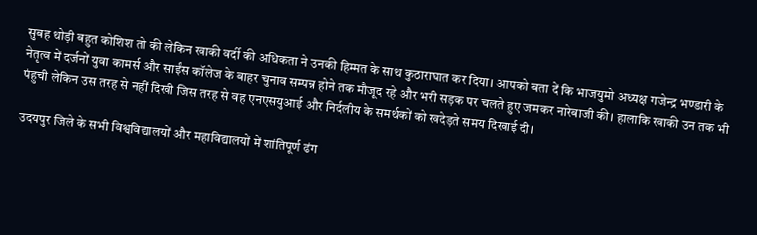सुबह थोड़ी बहुत कोशिश तो की लेकिन खाकी वर्दी की अधिकता ने उनकी हिम्मत के साथ कुठाराघात कर दिया। आपको बता दें कि भाजयुमो अध्यक्ष गजेन्द्र भण्डारी के नेतृत्व में दर्जनों युवा कामर्स और साईंस कॉलेज के बाहर चुनाव सम्पन्न होने तक मौजूद रहे और भरी सड़क पर चलते हुए जमकर नारेबाजी की। हालाकि खाकी उन तक भी पंहुची लेकिन उस तरह से नहीं दिखी जिस तरह से वह एनएसयुआई और निर्दलीय के समर्थकों को खदेड़ते समय दिखाई दी।

उदयपुर जिले के सभी विश्वविद्यालयों और महाविद्यालयों में शांतिपूर्ण ढंग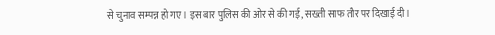से चुनाव सम्पन्न हो गए। इस बार पुलिस की ओर से की गई, सख्ती साफ तौर पर दिखाई दी।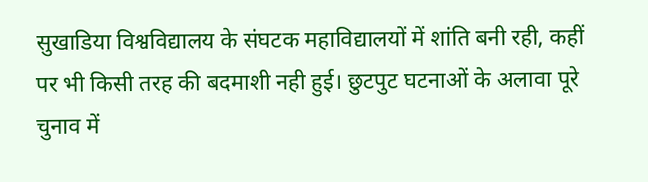सुखाडिया विश्वविद्यालय के संघटक महाविद्यालयों में शांति बनी रही, कहीं पर भी किसी तरह की बदमाशी नही हुई। छुटपुट घटनाओं के अलावा पूरे चुनाव में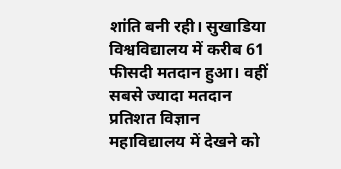शांति बनी रही। सुखाडिया विश्वविद्यालय में करीब 61 फीसदी मतदान हुआ। वहीं सबसे ज्यादा मतदान प्रतिशत विज्ञान महाविद्यालय में देखने को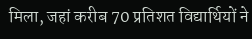मिला, जहां करीब 70 प्रतिशत विद्यार्थियों ने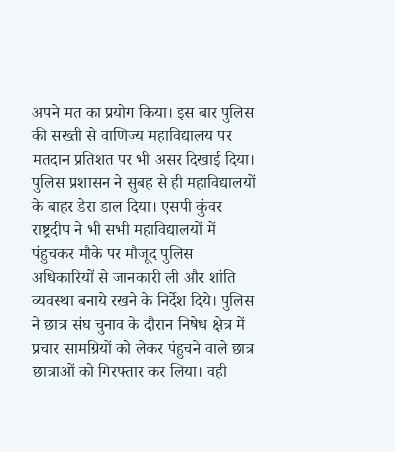अपने मत का प्रयोग किया। इस बार पुलिस की सख्ती से वाणिज्य महाविद्यालय पर मतदान प्रतिशत पर भी असर दिखाई दिया। पुलिस प्रशासन ने सुबह से ही महाविद्यालयों के बाहर डेरा डाल दिया। एसपी कुंवर राष्ट्रदीप ने भी सभी महाविद्यालयों में पंहुचकर मौके पर मौजूद पुलिस अधिकारियों से जानकारी ली और शांति व्यवस्था बनाये रखने के निर्देश दिये। पुलिस ने छात्र संघ चुनाव के दौरान निषेध क्षेत्र में प्रचार सामग्रियों को लेकर पंहुचने वाले छात्र छात्राओं को गिरफ्तार कर लिया। वही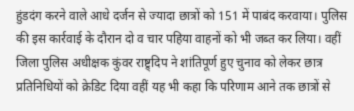हुंडदंग करने वाले आधे दर्जन से ज्यादा छात्रों को 151 में पाबंद करवाया। पुलिस की इस कार्रवाई के दौरान दो व चार पहिया वाहनों को भी जब्त कर लिया। वहीं जिला पुलिस अधीक्षक कुंवर राष्ट्र्दिप ने शांतिपूर्ण हुए चुनाव को लेकर छात्र प्रतिनिधियों को क्रेडिट दिया वहीं यह भी कहा कि परिणाम आने तक छात्रों से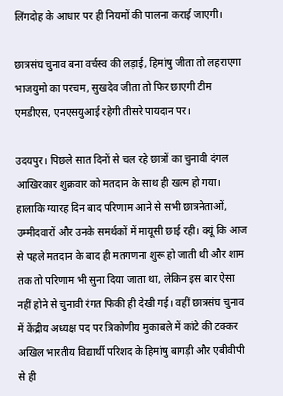लिंगदोह के आधार पर ही नियमों की पालना कराई जाएगी।

छात्रसंघ चुनाव बना वर्चस्व की लड़ाई, हिमांषु जीता तो लहराएगा भाजयुमो का परचम, सुखदेव जीता तो फिर छाएगी टीम एमडीएस, एनएसयुआई रहेगी तीसरे पायदान पर।

उदयपुर। पिछले सात दिनों से चल रहे छात्रों का चुनावी दंगल आखिरकार शुक्रवार को मतदान के साथ ही खत्म हो गया। हालाकि ग्यारह दिन बाद परिणाम आने से सभी छात्रनेताओं, उम्मीदवारों और उनके समर्थकों में मायूसी छाई रही। क्यूं कि आज से पहले मतदान के बाद ही मतगणना शुरू हो जाती थी और शाम तक तो परिणाम भी सुना दिया जाता था, लेकिन इस बार ऐसा नहीं होने से चुनावी रंगत फिकी ही देखी गई। वहीं छात्रसंघ चुनाव में केंद्रीय अध्यक्ष पद पर त्रिकोणीय मुकाबले में कांटे की टक्कर अखिल भारतीय विद्यार्थी परिशद के हिमांषु बागड़ी और एबीवीपी से ही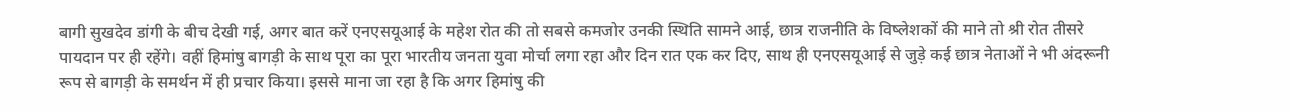बागी सुखदेव डांगी के बीच देखी गई, अगर बात करें एनएसयूआई के महेश रोत की तो सबसे कमजोर उनकी स्थिति सामने आई, छात्र राजनीति के विष्लेशकों की माने तो श्री रोत तीसरे पायदान पर ही रहेंगे। वहीं हिमांषु बागड़ी के साथ पूरा का पूरा भारतीय जनता युवा मोर्चा लगा रहा और दिन रात एक कर दिए, साथ ही एनएसयूआई से जुड़े कई छात्र नेताओं ने भी अंदरूनी रूप से बागड़ी के समर्थन में ही प्रचार किया। इससे माना जा रहा है कि अगर हिमांषु की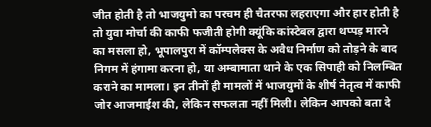जीत होती है तो भाजयुमो का परचम ही चैतरफा लहराएगा और हार होती है तो युवा मोर्चा की काफी फजीती होगी क्यूंकि कांस्टेबल द्वारा थप्पड़ मारने का मसला हो, भूपालपुरा में कॉम्पलेक्स के अवैध निर्माण को तोड़ने के बाद निगम में हंगामा करना हो, या अम्बामाता थाने के एक सिपाही को निलम्बित कराने का मामला। इन तीनों ही मामलों में भाजयुमों के शीर्ष नेतृत्व में काफी जोर आजमाईश की, लेकिन सफलता नहीं मिली। लेकिन आपको बता दे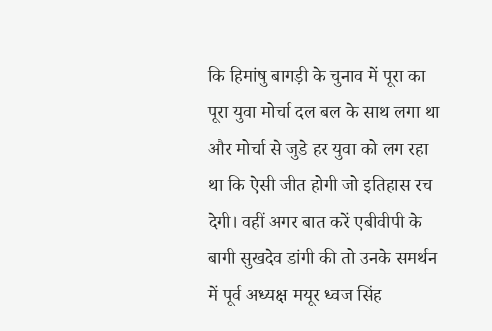कि हिमांषु बागड़ी के चुनाव में पूरा का पूरा युवा मोर्चा दल बल के साथ लगा था और मोर्चा से जुडे हर युवा को लग रहा था कि ऐसी जीत होगी जो इतिहास रच देगी। वहीं अगर बात करें एबीवीपी के बागी सुखदेव डांगी की तो उनके समर्थन में पूर्व अध्यक्ष मयूर ध्वज सिंह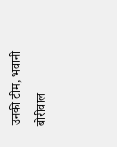उनकी टीम, भवानी बोरीवाल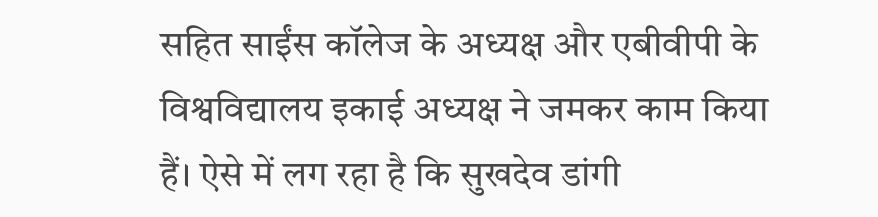सहित साईंस कॉलेज के अध्यक्ष और एबीवीपी के विश्वविद्यालय इकाई अध्यक्ष ने जमकर काम किया हैं। ऐसे में लग रहा है कि सुखदेव डांगी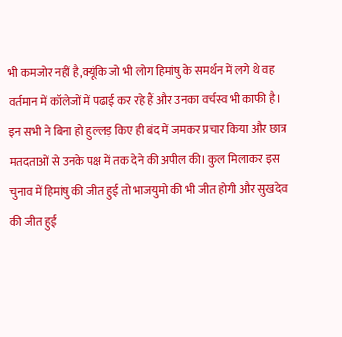भी कमजोर नहीं है,क्यूंकि जो भी लोग हिमांषु के समर्थन में लगे थे वह वर्तमान में कॉलेजों में पढाई कर रहे हैं और उनका वर्चस्व भी काफी है। इन सभी ने बिना हो हुल्लड़ किए ही बंद में जमकर प्रचार किया और छात्र मतदताओं से उनके पक्ष में तक देने की अपील की। कुल मिलाकर इस चुनाव में हिमांषु की जीत हुई तो भाजयुमो की भी जीत होगी और सुखदेव की जीत हुई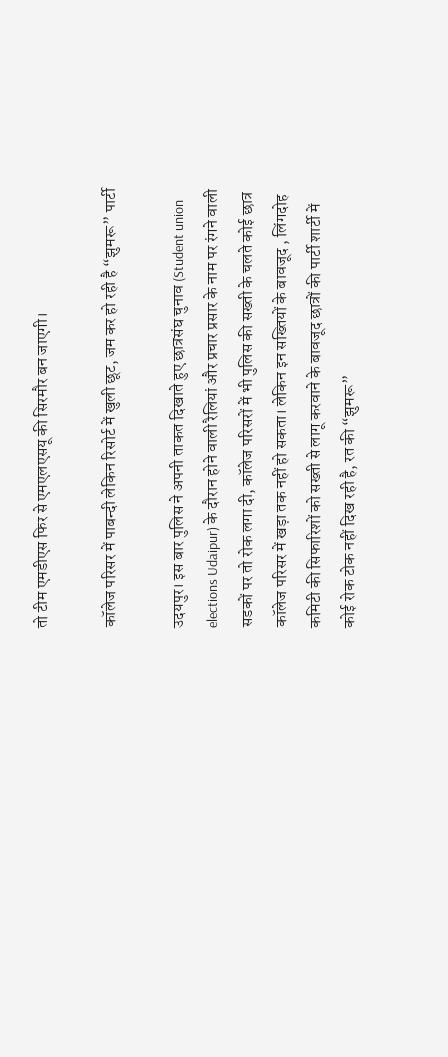तो टीम एमडीएस फिर से एमएलएसयू की सिरमौर बन जाएगी।

कॉलेज परिसर में पाबन्दी लेकिन रिसोर्ट में खुली छूट, जम कर हो रही है “झुमरू” पार्टी

उदयपुर। इस बार पुलिस ने अपनी ताकत दिखाते हुए छात्रसंघ चुनाव (Student union elections Udaipur) के दौरान होने वाली रैलियां और प्रचार प्रसार के नाम पर रंगने वाली सडकों पर तो रोक लगा दी, कॉलेज परिसरों में भी पुलिस की सख्ती के चलते कोई छात्र कॉलेज परिसर में खड़ा तक नहीं हो सकता। लेकिन इन सख्तियों के बावजूद , लिंगदोह कमिटी की सिफारिशों को सख्ती से लागू करवाने के बावजूद छात्रों की पार्टी शार्टी में कोई रोक टोक नहीं दिख रही है, रत की “झुमरू”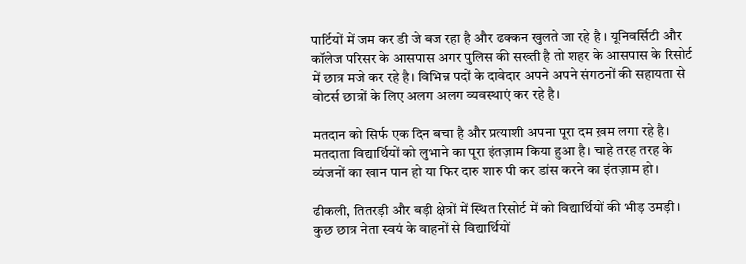पार्टियों में जम कर डी जे बज रहा है और ढक्कन खुलते जा रहे है । यूनिवर्सिटी और कॉलेज परिसर के आसपास अगर पुलिस की सख्ती है तो शहर के आसपास के रिसोर्ट में छात्र मजे कर रहे है। विभिन्न पदों के दावेदार अपने अपने संगठनों की सहायता से वोटर्स छात्रों के लिए अलग अलग व्यवस्थाएं कर रहे है।

मतदान को सिर्फ एक दिन बचा है और प्रत्याशी अपना पूरा दम ख़म लगा रहे है। मतदाता विद्यार्थियों को लुभाने का पूरा इंतज़ाम किया हुआ है। चाहे तरह तरह के व्यंजनों का खान पान हो या फिर दारु शारु पी कर डांस करने का इंतज़ाम हो।

ढीकली, तितरड़ी और बड़ी क्षेत्रों में स्थित रिसोर्ट में को विद्यार्थियों की भीड़ उमड़ी। कुछ छात्र नेता स्वयं के वाहनों से विद्यार्थियों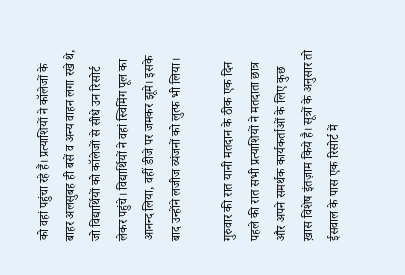को वहां पहुंचा रहे हैं। प्रत्याशियों ने कॉलेजों के बाहर अलसुबह ही बसें व अन्य वाहन लगा रखे थे, जो विद्यार्थियों को कॉलेजों से सीधे उन रिसोर्ट लेकर पहुंचे। विद्यार्थियों ने वहां स्विमिंग पूल का आनन्द लिया, वहीं डीजे पर जमकर झूमे। इसके बाद उन्होंने लजीज व्यंजनों को लुत्फ भी लिया।

गुरुवार की रात यानी मतदान के ठीक एक दिन पहले की रात सभी प्रत्याशियों ने मतदाता छात्र और अपने समर्थक कार्यकर्ताओं के लिए कुछ ख़ास विशेष इंतज़ाम किये है। सूत्रों के अनुसार तो ईसवाल के पास एक रिसोर्ट में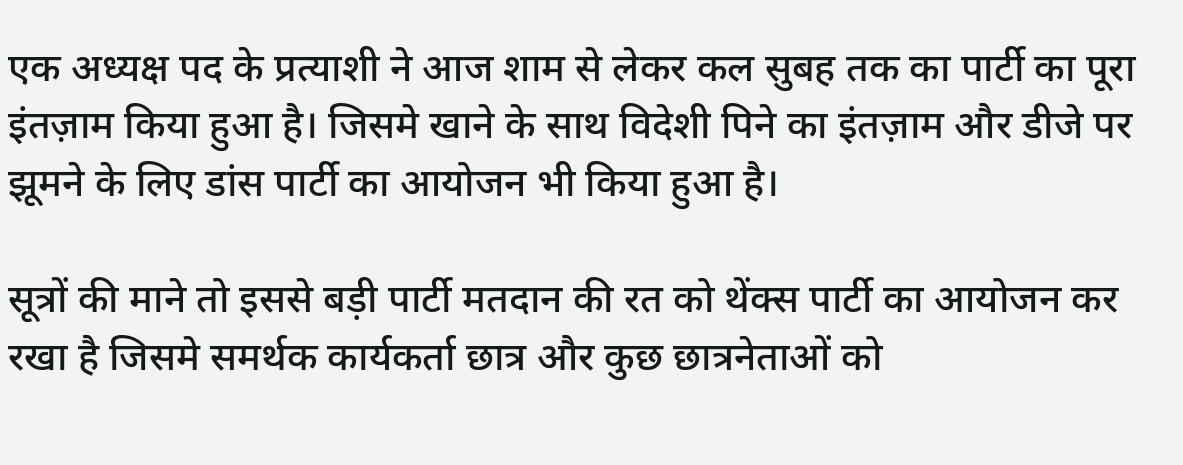एक अध्यक्ष पद के प्रत्याशी ने आज शाम से लेकर कल सुबह तक का पार्टी का पूरा इंतज़ाम किया हुआ है। जिसमे खाने के साथ विदेशी पिने का इंतज़ाम और डीजे पर झूमने के लिए डांस पार्टी का आयोजन भी किया हुआ है।

सूत्रों की माने तो इससे बड़ी पार्टी मतदान की रत को थेंक्स पार्टी का आयोजन कर रखा है जिसमे समर्थक कार्यकर्ता छात्र और कुछ छात्रनेताओं को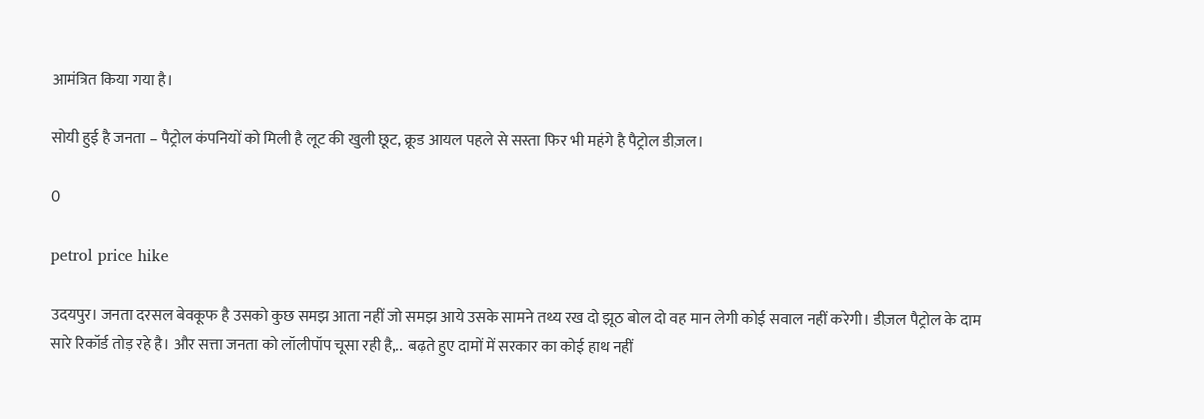आमंत्रित किया गया है।

सोयी हुई है जनता – पैट्रोल कंपनियों को मिली है लूट की खुली छूट, क्रूड आयल पहले से सस्ता फिर भी महंगे है पैट्रोल डीज़ल।

0

petrol price hike

उदयपुर। जनता दरसल बेवकूफ है उसको कुछ समझ आता नहीं जो समझ आये उसके सामने तथ्य रख दो झूठ बोल दो वह मान लेगी कोई सवाल नहीं करेगी। डीज़ल पैट्रोल के दाम सारे रिकॉर्ड तोड़ रहे है। और सत्ता जनता को लॉलीपॉप चूसा रही है,..  बढ़ते हुए दामों में सरकार का कोई हाथ नहीं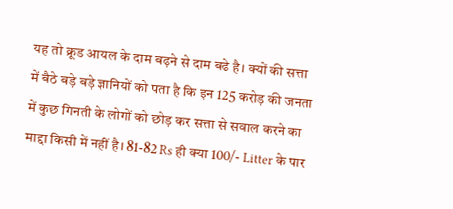यह तो क्रूड आयल के दाम बढ़ने से दाम बढे है। क्यों की सत्ता में बैठे बड़े बड़े ज्ञानियों को पता है कि इन 125 करोड़ की जनता में कुछ गिनती के लोगों को छोड़ कर सत्ता से सवाल करने का माद्दा किसी में नहीं है। 81-82 Rs ही क्या 100/- Litter के पार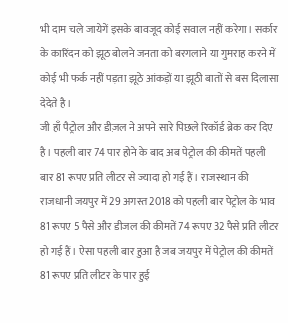भी दाम चले जायेगें इसके बावजूद कोई सवाल नहीं करेगा। सर्कार के कारिंदन को झूठ बोलने जनता को बरगलाने या गुमराह करने में कोई भी फर्क नहीं पड़ता झूठे आंकड़ों या झूठी बातों से बस दिलासा देदेते है।
जी हाँ पैट्रोल और डीज़ल ने अपने सारे पिछले रिकॉर्ड ब्रेक कर दिए है। पहली बार 74 पार होने के बाद अब पेट्रोल की कीमतें पहली बार 81 रूपए प्रति लीटर से ज्यादा हो गई हैं। राजस्थान की राजधानी जयपुर में 29 अगस्त 2018 को पहली बार पेट्रोल के भाव 81 रूपए 5 पैसे और डीजल की कीमतें 74 रूपए 32 पैसे प्रति लीटर हो गई हैं। ऐसा पहली बार हुआ है जब जयपुर में पेट्रोल की कीमतें 81 रूपए प्रति लीटर के पार हुई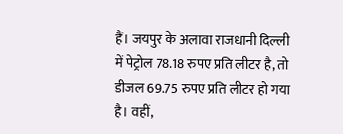हैं। जयपुर के अलावा राजधानी दिल्ली में पेट्रोल 78.18 रुपए प्रति लीटर है, तो डीजल 69.75 रुपए प्रति लीटर हो गया है। वहीं,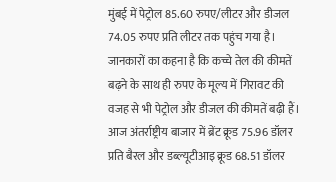मुंबई में पेट्रोल 85.60 रुपए/लीटर और डीजल 74.05 रुपए प्रति लीटर तक पहुंच गया है। जानकारों का कहना है कि कच्चे तेल की कीमतें बढ़ने के साथ ही रुपए के मूल्य में गिरावट की वजह से भी पेट्रोल और डीजल की कीमतें बढ़ी हैं। आज अंतर्राष्ट्रीय बाजार में ब्रेंट क्रूड 75.96 डॉलर प्रति बैरल और डब्ल्यूटीआइ क्रूड 68.51 डॉलर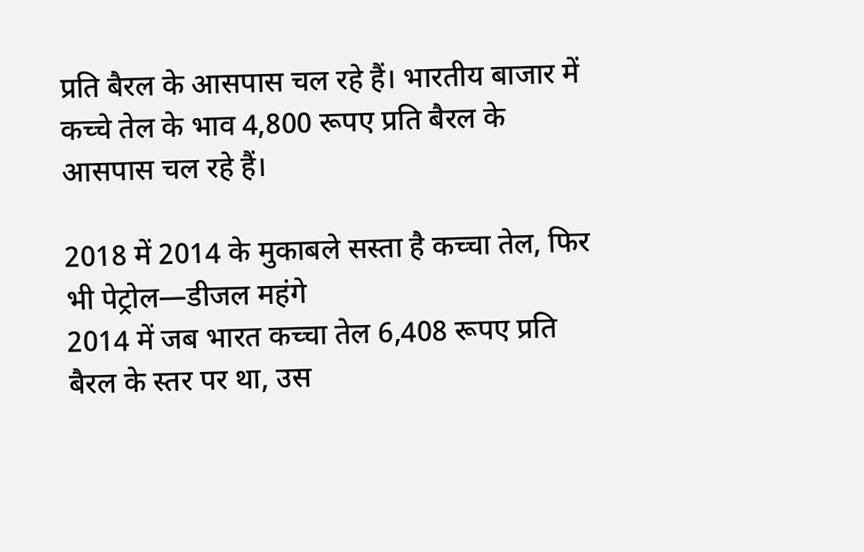प्रति बैरल के आसपास चल रहे हैं। भारतीय बाजार में कच्चे तेल के भाव 4,800 रूपए प्रति बैरल के आसपास चल रहे हैं।

2018 में 2014 के मुकाबले सस्ता है कच्चा तेल, फिर भी पेट्रोल—डीजल महंगे
2014 में जब भारत कच्चा तेल 6,408 रूपए प्रति बैरल के स्तर पर था, उस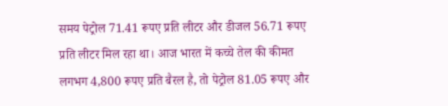समय पेट्रोल 71.41 रूपए प्रति लीटर और डीजल 56.71 रूपए प्रति लीटर मिल रहा था। आज भारत में कच्चे तेल की कीमत लगभग 4,800 रूपए प्रति बैरल है, तो पेट्रोल 81.05 रूपए और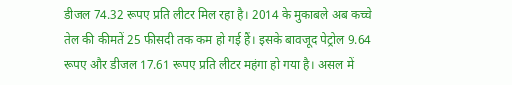डीजल 74.32 रूपए प्रति लीटर मिल रहा है। 2014 के मुकाबले अब कच्चे तेल की कीमतें 25 फीसदी तक कम हो गई हैं। इसके बावजूद पेट्रोल 9.64 रूपए और डीजल 17.61 रूपए प्रति लीटर महंगा हो गया है। असल में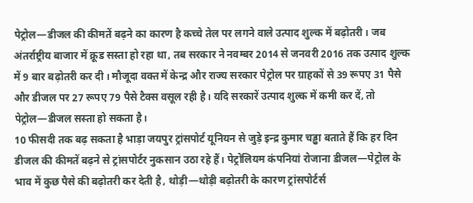पेट्रोल—डीजल की कीमतें बढ़ने का कारण है कच्चे तेल पर लगने वाले उत्पाद शुल्क में बढ़ोतरी। जब अंतर्राष्ट्रीय बाजार में क्रूड सस्ता हो रहा था, तब सरकार ने नवम्बर 2014 से जनवरी 2016 तक उत्पाद शुल्क में 9 बार बढ़ोतरी कर दी। मौजूदा वक्त में केन्द्र और राज्य सरकार पेट्रोल पर ग्राहकों से 39 रूपए 31 पैसे और डीजल पर 27 रूपए 79 पैसे टैक्स वसूल रही है। यदि सरकारें उत्पाद शुल्क में कमी कर दें, तो पेट्रोल—डीजल सस्ता हो सकता है।
10 फीसदी तक बढ़ सकता है भाड़ा जयपुर ट्रांसपोर्ट यूनियन से जुड़े इन्द्र कुमार चड्ढा बताते हैं कि हर दिन डीजल की कीमतें बढ़ने से ट्रांसपोर्टर नुकसान उठा रहे हैं। पेट्रोलियम कंपनियां रोजाना डीजल—पेट्रोल के भाव में कुछ पैसे की बढ़ोतरी कर देती है, थोड़ी—थोड़ी बढ़ोतरी के कारण ट्रांसपोर्टर्स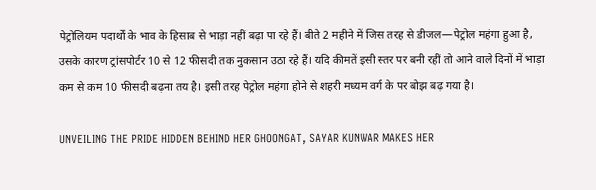पेट्रोलियम पदार्थों के भाव के हिसाब से भाड़ा नहीं बढ़ा पा रहे हैं। बीते 2 महीने में जिस तरह से डीजल—पेट्रोल महंगा हुआ है, उसके कारण ट्रांसपोर्टर 10 से 12 फीसदी तक नुकसान उठा रहे हैं। यदि कीमतें इसी स्तर पर बनी रहीं तो आने वाले दिनों में भाड़ा कम से कम 10 फीसदी बढ़ना तय है। इसी तरह पेट्रोल महंगा होने से शहरी मध्यम वर्ग के पर बोझ बढ़ गया है।

UNVEILING THE PRIDE HIDDEN BEHIND HER GHOONGAT, SAYAR KUNWAR MAKES HER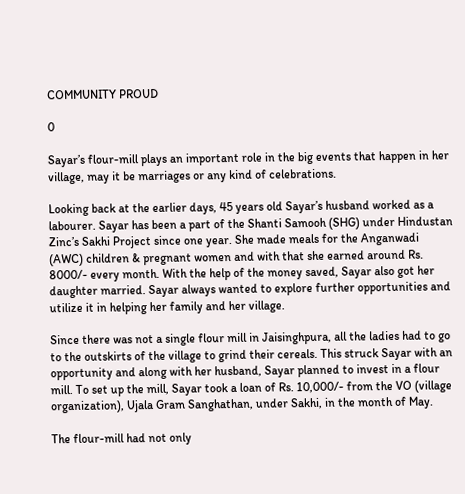COMMUNITY PROUD

0

Sayar’s flour-mill plays an important role in the big events that happen in her village, may it be marriages or any kind of celebrations.

Looking back at the earlier days, 45 years old Sayar’s husband worked as a labourer. Sayar has been a part of the Shanti Samooh (SHG) under Hindustan Zinc’s Sakhi Project since one year. She made meals for the Anganwadi (AWC) children & pregnant women and with that she earned around Rs. 8000/- every month. With the help of the money saved, Sayar also got her daughter married. Sayar always wanted to explore further opportunities and utilize it in helping her family and her village.

Since there was not a single flour mill in Jaisinghpura, all the ladies had to go to the outskirts of the village to grind their cereals. This struck Sayar with an opportunity and along with her husband, Sayar planned to invest in a flour mill. To set up the mill, Sayar took a loan of Rs. 10,000/- from the VO (village organization), Ujala Gram Sanghathan, under Sakhi, in the month of May.

The flour-mill had not only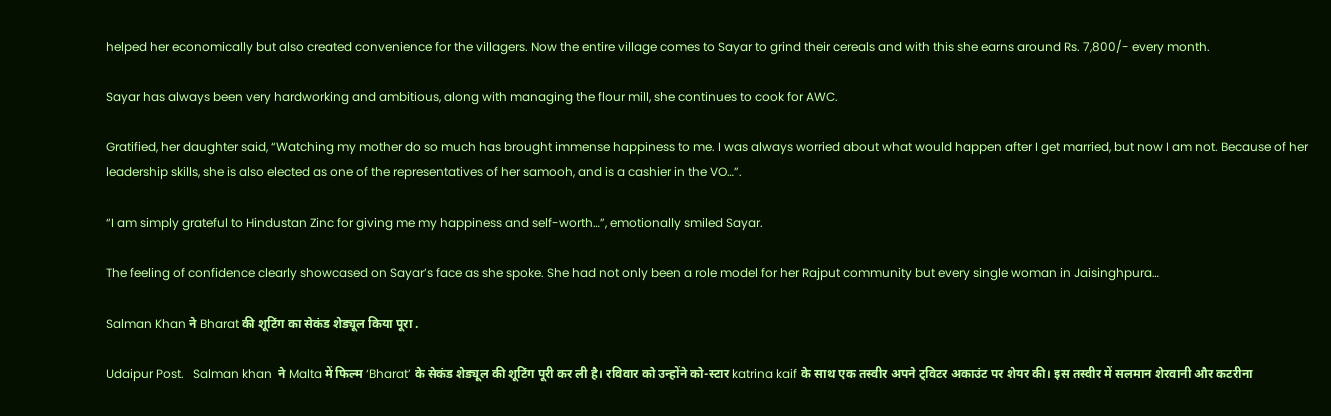helped her economically but also created convenience for the villagers. Now the entire village comes to Sayar to grind their cereals and with this she earns around Rs. 7,800/- every month.

Sayar has always been very hardworking and ambitious, along with managing the flour mill, she continues to cook for AWC.

Gratified, her daughter said, “Watching my mother do so much has brought immense happiness to me. I was always worried about what would happen after I get married, but now I am not. Because of her leadership skills, she is also elected as one of the representatives of her samooh, and is a cashier in the VO…”.

“I am simply grateful to Hindustan Zinc for giving me my happiness and self-worth…”, emotionally smiled Sayar.

The feeling of confidence clearly showcased on Sayar’s face as she spoke. She had not only been a role model for her Rajput community but every single woman in Jaisinghpura…

Salman Khan ने Bharat की शूटिंग का सेकंड शेड्यूल किया पूरा .

Udaipur Post.   Salman khan  ने Malta में फिल्म ‘Bharat’ के सेकंड शेड्यूल की शूटिंग पूरी कर ली है। रविवार को उन्होंने को-स्टार katrina kaif के साथ एक तस्वीर अपने ट्विटर अकाउंट पर शेयर की। इस तस्वीर में सलमान शेरवानी और कटरीना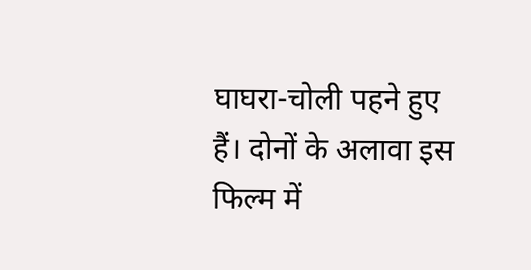घाघरा-चोली पहने हुए हैं। दोनों के अलावा इस फिल्म में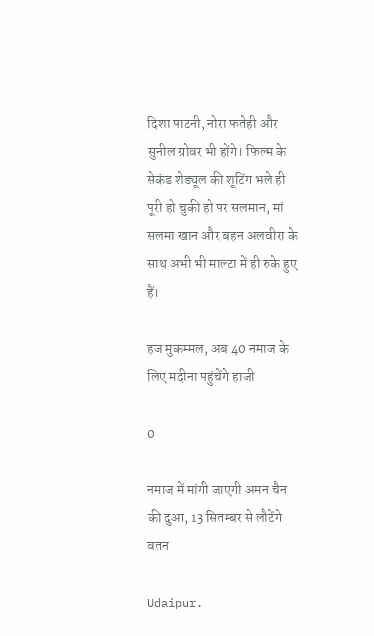दिशा पाटनी, नोरा फतेही और सुनील ग्रोवर भी होंगे। फिल्म के सेकंड शेड्यूल की शूटिंग भले ही पूरी हो चुकी हो पर सलमान, मां सलमा खान और बहन अलवीरा के साथ अभी भी माल्टा में ही रुके हुए हैं।

हज मुकम्मल, अब 40 नमाज के लिए मदीना पहुंचेंगे हाजी

0

नमाज में मांगी जाएगी अमन चैन की दुआ, 13 सितम्बर से लौटेंगे वतन

Udaipur.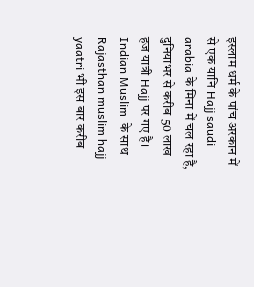इस्लाम धर्म के पांच अरकान में से एक यानि Hajj saudi arabia के मिना में चल रहा है, दुनियाभर से करीब 50 लाख हज यात्री Hajj पर गए है। Indian Muslim  के साथ  Rajasthan muslim hajj yaatri भी इस बार करीब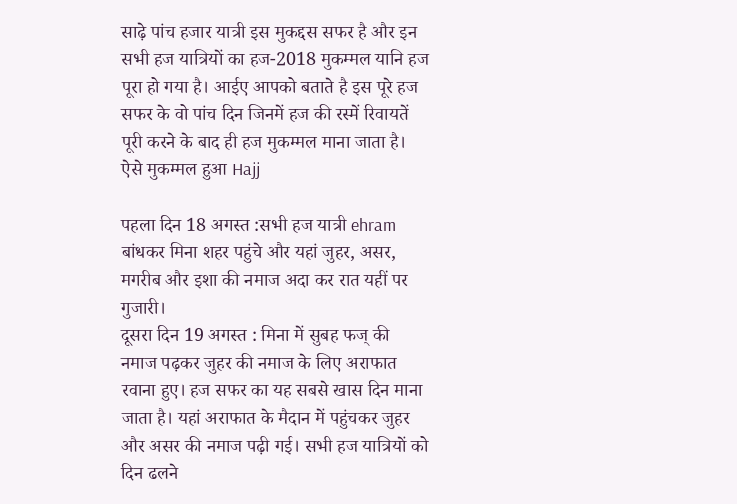साढ़े पांच हजार यात्री इस मुकद्दस सफर है और इन सभी हज यात्रियों का हज-2018 मुकम्मल यानि हज पूरा हो गया है। आईए आपको बताते है इस पूरे हज सफर के वो पांच दिन जिनमें हज की रस्में रिवायतें पूरी करने के बाद ही हज मुकम्मल माना जाता है।
ऐसे मुकम्मल हुआ Hajj

पहला दिन 18 अगस्त :सभी हज यात्री ehram बांधकर मिना शहर पहुंचे और यहां जुहर, असर, मगरीब और इशा की नमाज अदा कर रात यहीं पर गुजारी।
दूसरा दिन 19 अगस्त : मिना में सुबह फज् की नमाज पढ़कर जुहर की नमाज के लिए अराफात रवाना हुए। हज सफर का यह सबसे खास दिन माना जाता है। यहां अराफात के मैदान में पहुंचकर जुहर और असर की नमाज पढ़ी गई। सभी हज यात्रियों को दिन ढलने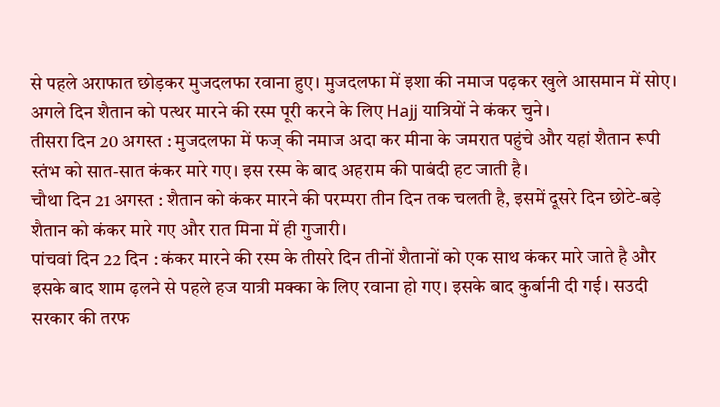से पहले अराफात छोड़कर मुजदलफा रवाना हुए। मुजदलफा में इशा की नमाज पढ़कर खुले आसमान में सोए। अगले दिन शैतान को पत्थर मारने की रस्म पूरी करने के लिए Hajj यात्रियों ने कंकर चुने।
तीसरा दिन 20 अगस्त : मुजदलफा में फज् की नमाज अदा कर मीना के जमरात पहुंचे और यहां शैतान रूपी स्तंभ को सात-सात कंकर मारे गए। इस रस्म के बाद अहराम की पाबंदी हट जाती है।
चौथा दिन 21 अगस्त : शैतान को कंकर मारने की परम्परा तीन दिन तक चलती है, इसमें दूसरे दिन छोटे-बड़े शैतान को कंकर मारे गए और रात मिना में ही गुजारी।
पांचवां दिन 22 दिन : कंकर मारने की रस्म के तीसरे दिन तीनों शैतानों को एक साथ कंकर मारे जाते है और इसके बाद शाम ढ़लने से पहले हज यात्री मक्का के लिए रवाना हो गए। इसके बाद कुर्बानी दी गई। सउदी सरकार की तरफ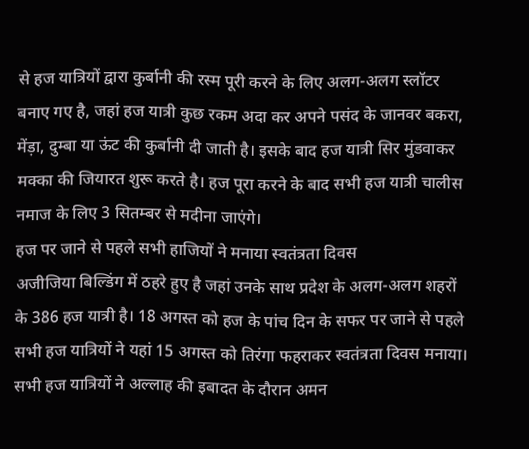से हज यात्रियों द्वारा कुर्बानी की रस्म पूरी करने के लिए अलग-अलग स्लॉटर बनाए गए है, जहां हज यात्री कुछ रकम अदा कर अपने पसंद के जानवर बकरा, मेंड़ा, दुम्बा या ऊंट की कुर्बानी दी जाती है। इसके बाद हज यात्री सिर मुंडवाकर मक्का की जियारत शुरू करते है। हज पूरा करने के बाद सभी हज यात्री चालीस नमाज के लिए 3 सितम्बर से मदीना जाएंगे।
हज पर जाने से पहले सभी हाजियों ने मनाया स्वतंत्रता दिवस
अजीजिया बिल्डिंग में ठहरे हुए है जहां उनके साथ प्रदेश के अलग-अलग शहरों के 386 हज यात्री है। 18 अगस्त को हज के पांच दिन के सफर पर जाने से पहले सभी हज यात्रियों ने यहां 15 अगस्त को तिरंगा फहराकर स्वतंत्रता दिवस मनाया। सभी हज यात्रियों ने अल्लाह की इबादत के दौरान अमन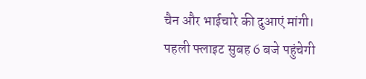चैन और भाईचारे की दुआएं मांगी।
पहली फ्लाइट सुबह 6 बजे पहुंचेगी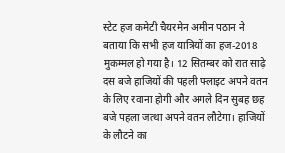स्टेट हज कमेटी चैयरमेन अमीन पठान ने बताया कि सभी हज यात्रियों का हज-2018 मुकम्मल हो गया है। 12 सितम्बर को रात साढ़े दस बजे हाजियों की पहली फ्लाइट अपने वतन के लिए रवाना होगी और अगले दिन सुबह छह बजे पहला जत्था अपने वतन लौटेगा। हाजियों के लौटने का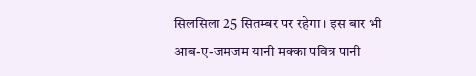सिलसिला 25 सितम्बर पर रहेगा। इस बार भी आब-ए-जमजम यानी मक्का पवित्र पानी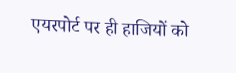एयरपोर्ट पर ही हाजियों को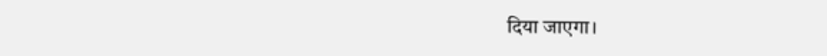दिया जाएगा।